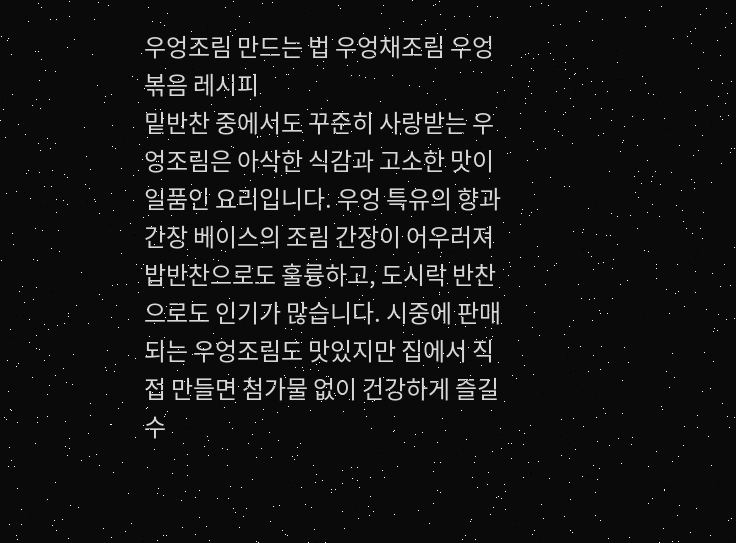우엉조림 만드는 법 우엉채조림 우엉볶음 레시피
밑반찬 중에서도 꾸준히 사랑받는 우엉조림은 아삭한 식감과 고소한 맛이 일품인 요리입니다. 우엉 특유의 향과 간장 베이스의 조림 간장이 어우러져 밥반찬으로도 훌륭하고, 도시락 반찬으로도 인기가 많습니다. 시중에 판매되는 우엉조림도 맛있지만 집에서 직접 만들면 첨가물 없이 건강하게 즐길 수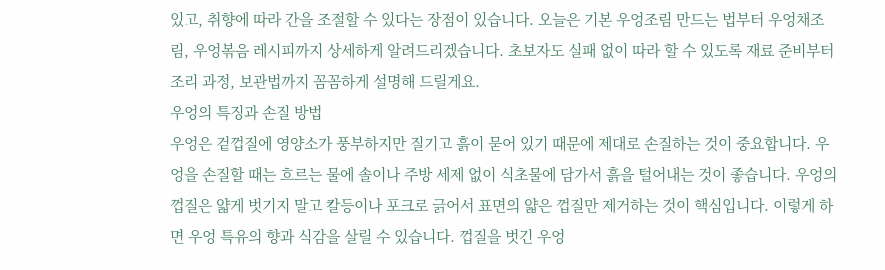있고, 취향에 따라 간을 조절할 수 있다는 장점이 있습니다. 오늘은 기본 우엉조림 만드는 법부터 우엉채조림, 우엉볶음 레시피까지 상세하게 알려드리겠습니다. 초보자도 실패 없이 따라 할 수 있도록 재료 준비부터 조리 과정, 보관법까지 꼼꼼하게 설명해 드릴게요.
우엉의 특징과 손질 방법
우엉은 겉껍질에 영양소가 풍부하지만 질기고 흙이 묻어 있기 때문에 제대로 손질하는 것이 중요합니다. 우엉을 손질할 때는 흐르는 물에 솔이나 주방 세제 없이 식초물에 담가서 흙을 털어내는 것이 좋습니다. 우엉의 껍질은 얇게 벗기지 말고 칼등이나 포크로 긁어서 표면의 얇은 껍질만 제거하는 것이 핵심입니다. 이렇게 하면 우엉 특유의 향과 식감을 살릴 수 있습니다. 껍질을 벗긴 우엉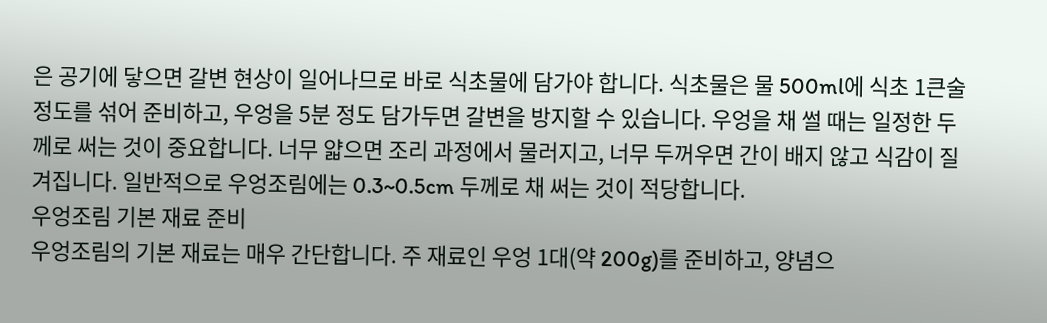은 공기에 닿으면 갈변 현상이 일어나므로 바로 식초물에 담가야 합니다. 식초물은 물 500ml에 식초 1큰술 정도를 섞어 준비하고, 우엉을 5분 정도 담가두면 갈변을 방지할 수 있습니다. 우엉을 채 썰 때는 일정한 두께로 써는 것이 중요합니다. 너무 얇으면 조리 과정에서 물러지고, 너무 두꺼우면 간이 배지 않고 식감이 질겨집니다. 일반적으로 우엉조림에는 0.3~0.5cm 두께로 채 써는 것이 적당합니다.
우엉조림 기본 재료 준비
우엉조림의 기본 재료는 매우 간단합니다. 주 재료인 우엉 1대(약 200g)를 준비하고, 양념으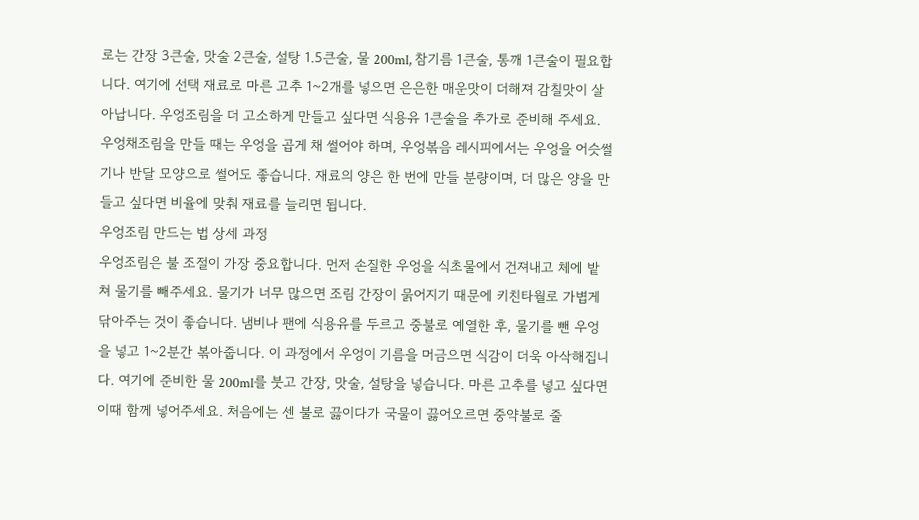로는 간장 3큰술, 맛술 2큰술, 설탕 1.5큰술, 물 200ml, 참기름 1큰술, 통깨 1큰술이 필요합니다. 여기에 선택 재료로 마른 고추 1~2개를 넣으면 은은한 매운맛이 더해져 감칠맛이 살아납니다. 우엉조림을 더 고소하게 만들고 싶다면 식용유 1큰술을 추가로 준비해 주세요. 우엉채조림을 만들 때는 우엉을 곱게 채 썰어야 하며, 우엉볶음 레시피에서는 우엉을 어슷썰기나 반달 모양으로 썰어도 좋습니다. 재료의 양은 한 번에 만들 분량이며, 더 많은 양을 만들고 싶다면 비율에 맞춰 재료를 늘리면 됩니다.
우엉조림 만드는 법 상세 과정
우엉조림은 불 조절이 가장 중요합니다. 먼저 손질한 우엉을 식초물에서 건져내고 체에 밭쳐 물기를 빼주세요. 물기가 너무 많으면 조림 간장이 묽어지기 때문에 키친타월로 가볍게 닦아주는 것이 좋습니다. 냄비나 팬에 식용유를 두르고 중불로 예열한 후, 물기를 뺀 우엉을 넣고 1~2분간 볶아줍니다. 이 과정에서 우엉이 기름을 머금으면 식감이 더욱 아삭해집니다. 여기에 준비한 물 200ml를 붓고 간장, 맛술, 설탕을 넣습니다. 마른 고추를 넣고 싶다면 이때 함께 넣어주세요. 처음에는 센 불로 끓이다가 국물이 끓어오르면 중약불로 줄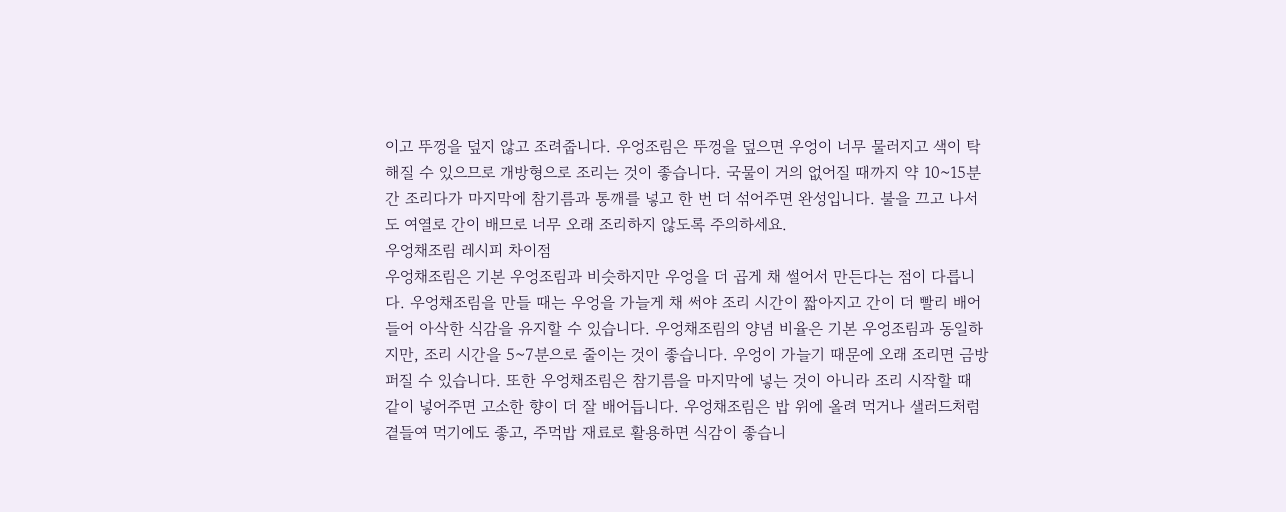이고 뚜껑을 덮지 않고 조려줍니다. 우엉조림은 뚜껑을 덮으면 우엉이 너무 물러지고 색이 탁해질 수 있으므로 개방형으로 조리는 것이 좋습니다. 국물이 거의 없어질 때까지 약 10~15분간 조리다가 마지막에 참기름과 통깨를 넣고 한 번 더 섞어주면 완성입니다. 불을 끄고 나서도 여열로 간이 배므로 너무 오래 조리하지 않도록 주의하세요.
우엉채조림 레시피 차이점
우엉채조림은 기본 우엉조림과 비슷하지만 우엉을 더 곱게 채 썰어서 만든다는 점이 다릅니다. 우엉채조림을 만들 때는 우엉을 가늘게 채 써야 조리 시간이 짧아지고 간이 더 빨리 배어들어 아삭한 식감을 유지할 수 있습니다. 우엉채조림의 양념 비율은 기본 우엉조림과 동일하지만, 조리 시간을 5~7분으로 줄이는 것이 좋습니다. 우엉이 가늘기 때문에 오래 조리면 금방 퍼질 수 있습니다. 또한 우엉채조림은 참기름을 마지막에 넣는 것이 아니라 조리 시작할 때 같이 넣어주면 고소한 향이 더 잘 배어듭니다. 우엉채조림은 밥 위에 올려 먹거나 샐러드처럼 곁들여 먹기에도 좋고, 주먹밥 재료로 활용하면 식감이 좋습니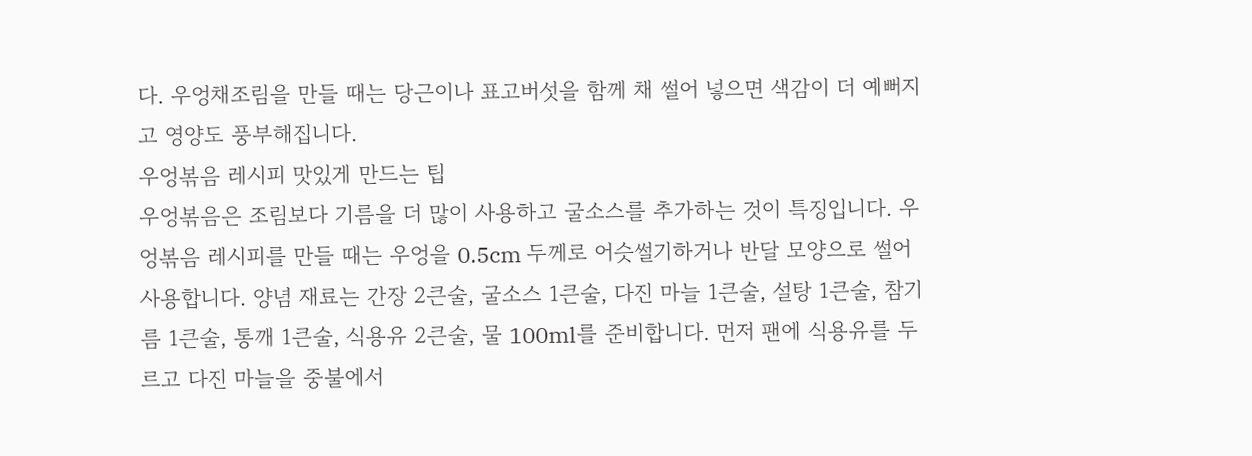다. 우엉채조림을 만들 때는 당근이나 표고버섯을 함께 채 썰어 넣으면 색감이 더 예뻐지고 영양도 풍부해집니다.
우엉볶음 레시피 맛있게 만드는 팁
우엉볶음은 조림보다 기름을 더 많이 사용하고 굴소스를 추가하는 것이 특징입니다. 우엉볶음 레시피를 만들 때는 우엉을 0.5cm 두께로 어슷썰기하거나 반달 모양으로 썰어 사용합니다. 양념 재료는 간장 2큰술, 굴소스 1큰술, 다진 마늘 1큰술, 설탕 1큰술, 참기름 1큰술, 통깨 1큰술, 식용유 2큰술, 물 100ml를 준비합니다. 먼저 팬에 식용유를 두르고 다진 마늘을 중불에서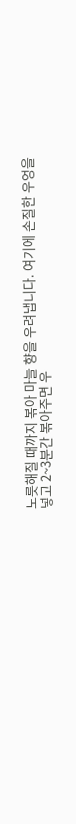노릇해질 때까지 볶아 마늘 향을 우려냅니다. 여기에 손질한 우엉을 넣고 2~3분간 볶아주면 우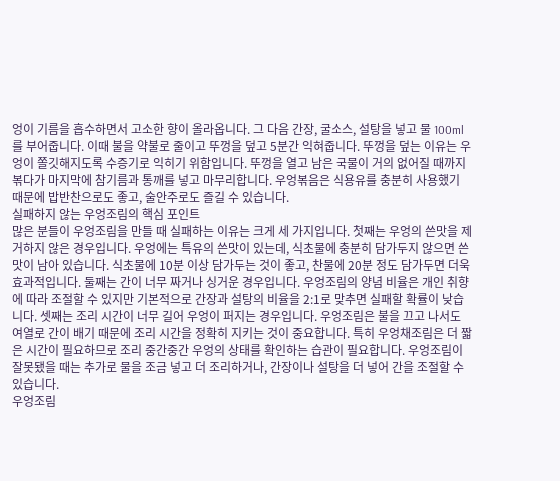엉이 기름을 흡수하면서 고소한 향이 올라옵니다. 그 다음 간장, 굴소스, 설탕을 넣고 물 100ml를 부어줍니다. 이때 불을 약불로 줄이고 뚜껑을 덮고 5분간 익혀줍니다. 뚜껑을 덮는 이유는 우엉이 쫄깃해지도록 수증기로 익히기 위함입니다. 뚜껑을 열고 남은 국물이 거의 없어질 때까지 볶다가 마지막에 참기름과 통깨를 넣고 마무리합니다. 우엉볶음은 식용유를 충분히 사용했기 때문에 밥반찬으로도 좋고, 술안주로도 즐길 수 있습니다.
실패하지 않는 우엉조림의 핵심 포인트
많은 분들이 우엉조림을 만들 때 실패하는 이유는 크게 세 가지입니다. 첫째는 우엉의 쓴맛을 제거하지 않은 경우입니다. 우엉에는 특유의 쓴맛이 있는데, 식초물에 충분히 담가두지 않으면 쓴맛이 남아 있습니다. 식초물에 10분 이상 담가두는 것이 좋고, 찬물에 20분 정도 담가두면 더욱 효과적입니다. 둘째는 간이 너무 짜거나 싱거운 경우입니다. 우엉조림의 양념 비율은 개인 취향에 따라 조절할 수 있지만 기본적으로 간장과 설탕의 비율을 2:1로 맞추면 실패할 확률이 낮습니다. 셋째는 조리 시간이 너무 길어 우엉이 퍼지는 경우입니다. 우엉조림은 불을 끄고 나서도 여열로 간이 배기 때문에 조리 시간을 정확히 지키는 것이 중요합니다. 특히 우엉채조림은 더 짧은 시간이 필요하므로 조리 중간중간 우엉의 상태를 확인하는 습관이 필요합니다. 우엉조림이 잘못됐을 때는 추가로 물을 조금 넣고 더 조리하거나, 간장이나 설탕을 더 넣어 간을 조절할 수 있습니다.
우엉조림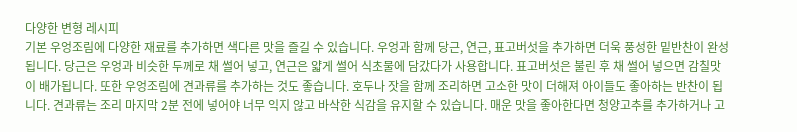다양한 변형 레시피
기본 우엉조림에 다양한 재료를 추가하면 색다른 맛을 즐길 수 있습니다. 우엉과 함께 당근, 연근, 표고버섯을 추가하면 더욱 풍성한 밑반찬이 완성됩니다. 당근은 우엉과 비슷한 두께로 채 썰어 넣고, 연근은 얇게 썰어 식초물에 담갔다가 사용합니다. 표고버섯은 불린 후 채 썰어 넣으면 감칠맛이 배가됩니다. 또한 우엉조림에 견과류를 추가하는 것도 좋습니다. 호두나 잣을 함께 조리하면 고소한 맛이 더해져 아이들도 좋아하는 반찬이 됩니다. 견과류는 조리 마지막 2분 전에 넣어야 너무 익지 않고 바삭한 식감을 유지할 수 있습니다. 매운 맛을 좋아한다면 청양고추를 추가하거나 고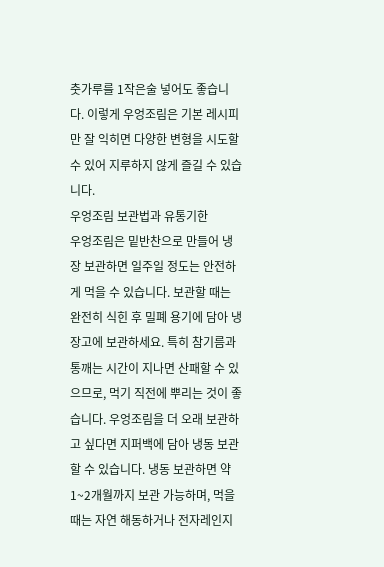춧가루를 1작은술 넣어도 좋습니다. 이렇게 우엉조림은 기본 레시피만 잘 익히면 다양한 변형을 시도할 수 있어 지루하지 않게 즐길 수 있습니다.
우엉조림 보관법과 유통기한
우엉조림은 밑반찬으로 만들어 냉장 보관하면 일주일 정도는 안전하게 먹을 수 있습니다. 보관할 때는 완전히 식힌 후 밀폐 용기에 담아 냉장고에 보관하세요. 특히 참기름과 통깨는 시간이 지나면 산패할 수 있으므로, 먹기 직전에 뿌리는 것이 좋습니다. 우엉조림을 더 오래 보관하고 싶다면 지퍼백에 담아 냉동 보관할 수 있습니다. 냉동 보관하면 약 1~2개월까지 보관 가능하며, 먹을 때는 자연 해동하거나 전자레인지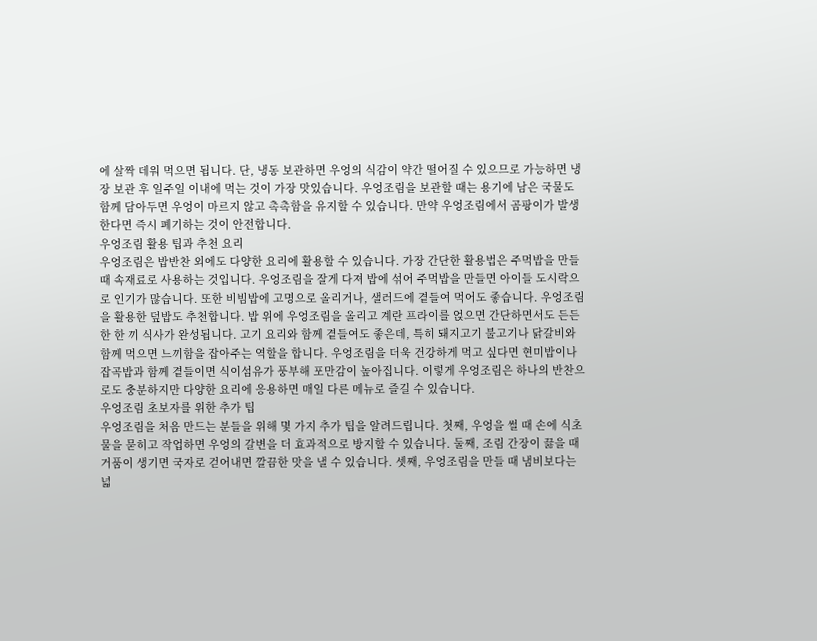에 살짝 데워 먹으면 됩니다. 단, 냉동 보관하면 우엉의 식감이 약간 떨어질 수 있으므로 가능하면 냉장 보관 후 일주일 이내에 먹는 것이 가장 맛있습니다. 우엉조림을 보관할 때는 용기에 남은 국물도 함께 담아두면 우엉이 마르지 않고 촉촉함을 유지할 수 있습니다. 만약 우엉조림에서 곰팡이가 발생한다면 즉시 폐기하는 것이 안전합니다.
우엉조림 활용 팁과 추천 요리
우엉조림은 밥반찬 외에도 다양한 요리에 활용할 수 있습니다. 가장 간단한 활용법은 주먹밥을 만들 때 속재료로 사용하는 것입니다. 우엉조림을 잘게 다져 밥에 섞어 주먹밥을 만들면 아이들 도시락으로 인기가 많습니다. 또한 비빔밥에 고명으로 올리거나, 샐러드에 곁들여 먹어도 좋습니다. 우엉조림을 활용한 덮밥도 추천합니다. 밥 위에 우엉조림을 올리고 계란 프라이를 얹으면 간단하면서도 든든한 한 끼 식사가 완성됩니다. 고기 요리와 함께 곁들여도 좋은데, 특히 돼지고기 불고기나 닭갈비와 함께 먹으면 느끼함을 잡아주는 역할을 합니다. 우엉조림을 더욱 건강하게 먹고 싶다면 현미밥이나 잡곡밥과 함께 곁들이면 식이섬유가 풍부해 포만감이 높아집니다. 이렇게 우엉조림은 하나의 반찬으로도 충분하지만 다양한 요리에 응용하면 매일 다른 메뉴로 즐길 수 있습니다.
우엉조림 초보자를 위한 추가 팁
우엉조림을 처음 만드는 분들을 위해 몇 가지 추가 팁을 알려드립니다. 첫째, 우엉을 썰 때 손에 식초물을 묻히고 작업하면 우엉의 갈변을 더 효과적으로 방지할 수 있습니다. 둘째, 조림 간장이 끓을 때 거품이 생기면 국자로 걷어내면 깔끔한 맛을 낼 수 있습니다. 셋째, 우엉조림을 만들 때 냄비보다는 넓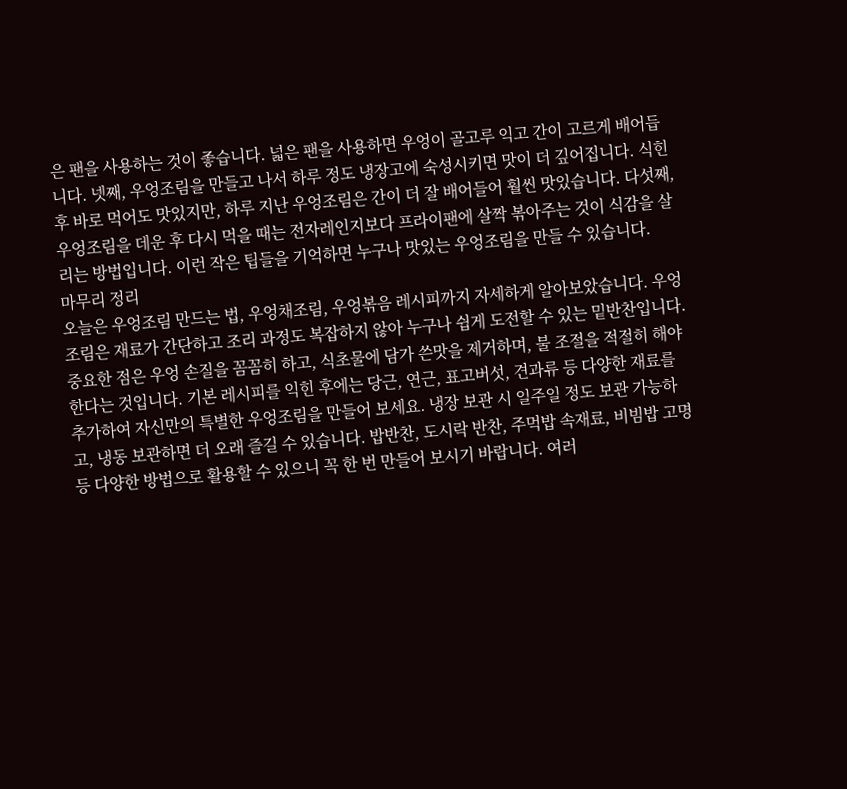은 팬을 사용하는 것이 좋습니다. 넓은 팬을 사용하면 우엉이 골고루 익고 간이 고르게 배어듭니다. 넷째, 우엉조림을 만들고 나서 하루 정도 냉장고에 숙성시키면 맛이 더 깊어집니다. 식힌 후 바로 먹어도 맛있지만, 하루 지난 우엉조림은 간이 더 잘 배어들어 훨씬 맛있습니다. 다섯째, 우엉조림을 데운 후 다시 먹을 때는 전자레인지보다 프라이팬에 살짝 볶아주는 것이 식감을 살리는 방법입니다. 이런 작은 팁들을 기억하면 누구나 맛있는 우엉조림을 만들 수 있습니다.
마무리 정리
오늘은 우엉조림 만드는 법, 우엉채조림, 우엉볶음 레시피까지 자세하게 알아보았습니다. 우엉조림은 재료가 간단하고 조리 과정도 복잡하지 않아 누구나 쉽게 도전할 수 있는 밑반찬입니다. 중요한 점은 우엉 손질을 꼼꼼히 하고, 식초물에 담가 쓴맛을 제거하며, 불 조절을 적절히 해야 한다는 것입니다. 기본 레시피를 익힌 후에는 당근, 연근, 표고버섯, 견과류 등 다양한 재료를 추가하여 자신만의 특별한 우엉조림을 만들어 보세요. 냉장 보관 시 일주일 정도 보관 가능하고, 냉동 보관하면 더 오래 즐길 수 있습니다. 밥반찬, 도시락 반찬, 주먹밥 속재료, 비빔밥 고명 등 다양한 방법으로 활용할 수 있으니 꼭 한 번 만들어 보시기 바랍니다. 여러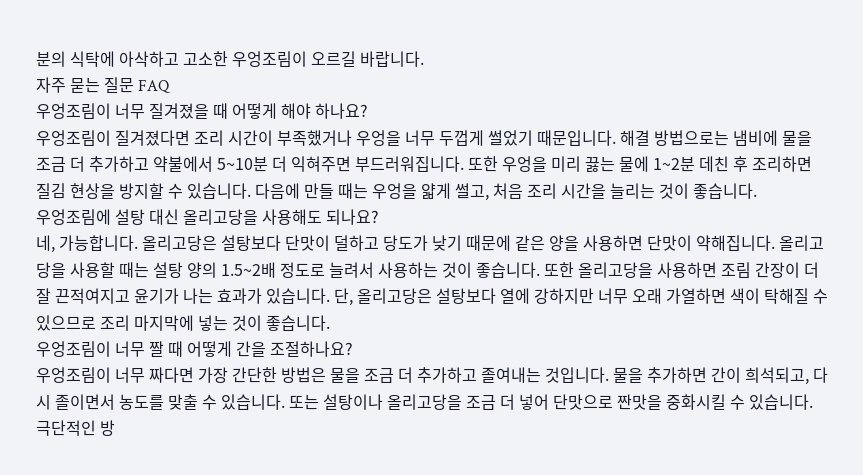분의 식탁에 아삭하고 고소한 우엉조림이 오르길 바랍니다.
자주 묻는 질문 FAQ
우엉조림이 너무 질겨졌을 때 어떻게 해야 하나요?
우엉조림이 질겨졌다면 조리 시간이 부족했거나 우엉을 너무 두껍게 썰었기 때문입니다. 해결 방법으로는 냄비에 물을 조금 더 추가하고 약불에서 5~10분 더 익혀주면 부드러워집니다. 또한 우엉을 미리 끓는 물에 1~2분 데친 후 조리하면 질김 현상을 방지할 수 있습니다. 다음에 만들 때는 우엉을 얇게 썰고, 처음 조리 시간을 늘리는 것이 좋습니다.
우엉조림에 설탕 대신 올리고당을 사용해도 되나요?
네, 가능합니다. 올리고당은 설탕보다 단맛이 덜하고 당도가 낮기 때문에 같은 양을 사용하면 단맛이 약해집니다. 올리고당을 사용할 때는 설탕 양의 1.5~2배 정도로 늘려서 사용하는 것이 좋습니다. 또한 올리고당을 사용하면 조림 간장이 더 잘 끈적여지고 윤기가 나는 효과가 있습니다. 단, 올리고당은 설탕보다 열에 강하지만 너무 오래 가열하면 색이 탁해질 수 있으므로 조리 마지막에 넣는 것이 좋습니다.
우엉조림이 너무 짤 때 어떻게 간을 조절하나요?
우엉조림이 너무 짜다면 가장 간단한 방법은 물을 조금 더 추가하고 졸여내는 것입니다. 물을 추가하면 간이 희석되고, 다시 졸이면서 농도를 맞출 수 있습니다. 또는 설탕이나 올리고당을 조금 더 넣어 단맛으로 짠맛을 중화시킬 수 있습니다. 극단적인 방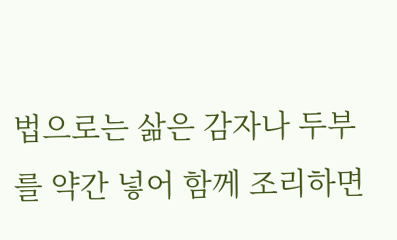법으로는 삶은 감자나 두부를 약간 넣어 함께 조리하면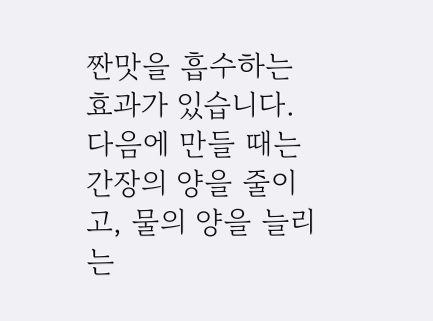짠맛을 흡수하는 효과가 있습니다. 다음에 만들 때는 간장의 양을 줄이고, 물의 양을 늘리는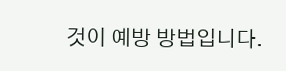것이 예방 방법입니다.